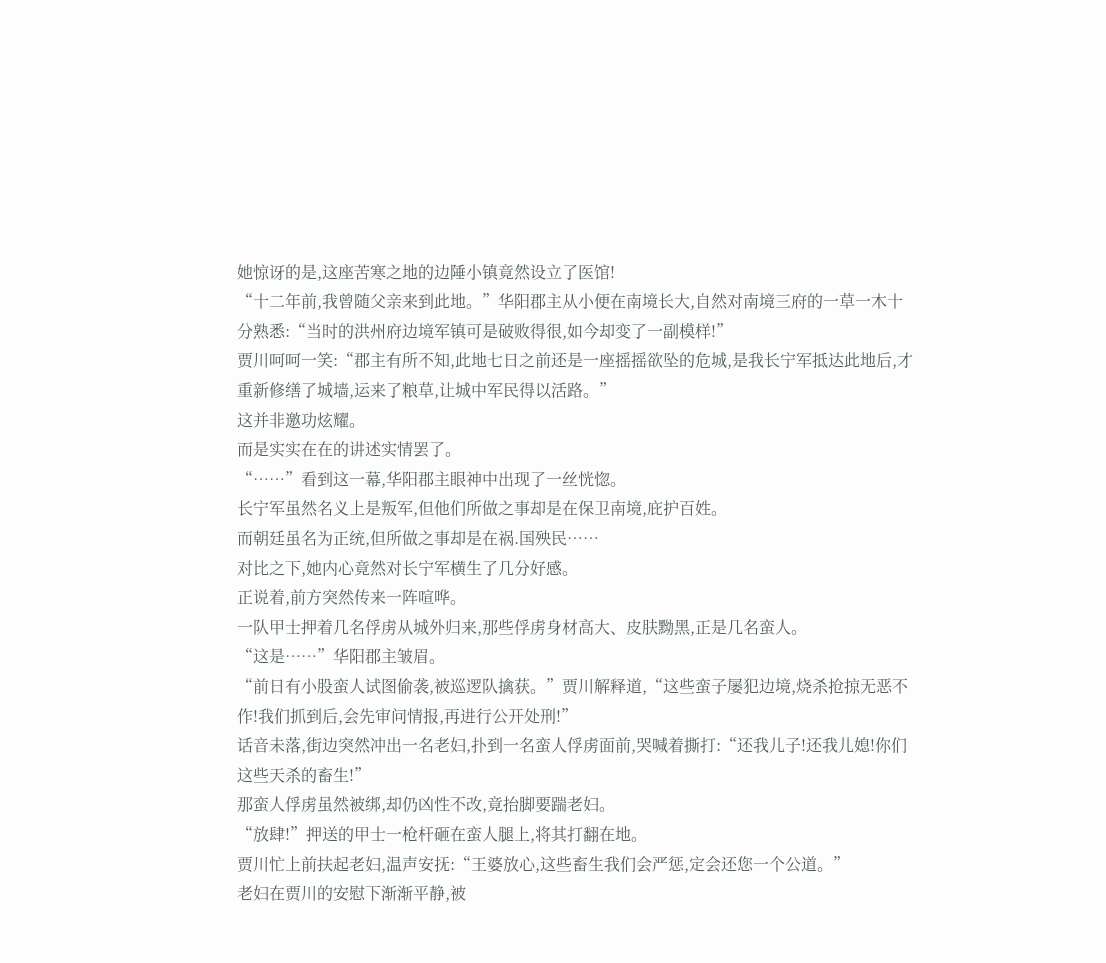她惊讶的是,这座苦寒之地的边陲小镇竟然设立了医馆!
“十二年前,我曾随父亲来到此地。”华阳郡主从小便在南境长大,自然对南境三府的一草一木十分熟悉:“当时的洪州府边境军镇可是破败得很,如今却变了一副模样!”
贾川呵呵一笑:“郡主有所不知,此地七日之前还是一座摇摇欲坠的危城,是我长宁军抵达此地后,才重新修缮了城墙,运来了粮草,让城中军民得以活路。”
这并非邀功炫耀。
而是实实在在的讲述实情罢了。
“……”看到这一幕,华阳郡主眼神中出现了一丝恍惚。
长宁军虽然名义上是叛军,但他们所做之事却是在保卫南境,庇护百姓。
而朝廷虽名为正统,但所做之事却是在祸.国殃民……
对比之下,她内心竟然对长宁军横生了几分好感。
正说着,前方突然传来一阵喧哗。
一队甲士押着几名俘虏从城外归来,那些俘虏身材高大、皮肤黝黑,正是几名蛮人。
“这是……”华阳郡主皱眉。
“前日有小股蛮人试图偷袭,被巡逻队擒获。”贾川解释道,“这些蛮子屡犯边境,烧杀抢掠无恶不作!我们抓到后,会先审问情报,再进行公开处刑!”
话音未落,街边突然冲出一名老妇,扑到一名蛮人俘虏面前,哭喊着撕打:“还我儿子!还我儿媳!你们这些天杀的畜生!”
那蛮人俘虏虽然被绑,却仍凶性不改,竟抬脚要踹老妇。
“放肆!”押送的甲士一枪杆砸在蛮人腿上,将其打翻在地。
贾川忙上前扶起老妇,温声安抚:“王婆放心,这些畜生我们会严惩,定会还您一个公道。”
老妇在贾川的安慰下渐渐平静,被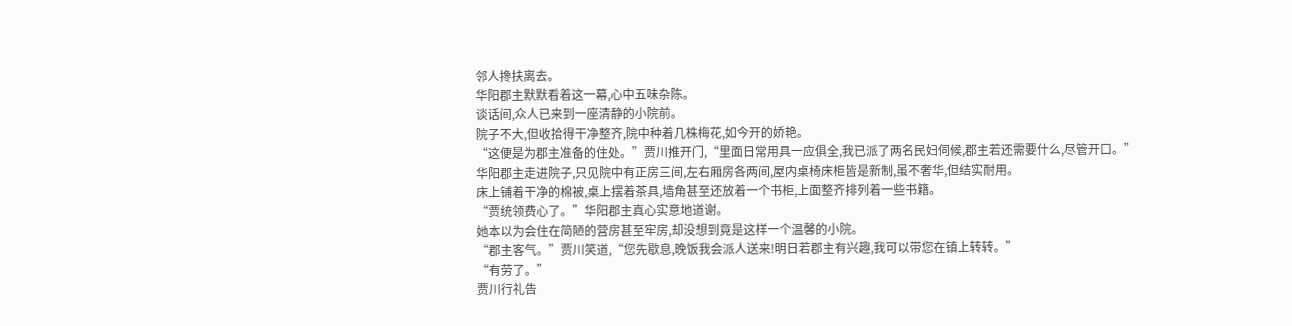邻人搀扶离去。
华阳郡主默默看着这一幕,心中五味杂陈。
谈话间,众人已来到一座清静的小院前。
院子不大,但收拾得干净整齐,院中种着几株梅花,如今开的娇艳。
“这便是为郡主准备的住处。”贾川推开门,“里面日常用具一应俱全,我已派了两名民妇伺候,郡主若还需要什么,尽管开口。”
华阳郡主走进院子,只见院中有正房三间,左右厢房各两间,屋内桌椅床柜皆是新制,虽不奢华,但结实耐用。
床上铺着干净的棉被,桌上摆着茶具,墙角甚至还放着一个书柜,上面整齐排列着一些书籍。
“贾统领费心了。”华阳郡主真心实意地道谢。
她本以为会住在简陋的营房甚至牢房,却没想到竟是这样一个温馨的小院。
“郡主客气。”贾川笑道,“您先歇息,晚饭我会派人送来!明日若郡主有兴趣,我可以带您在镇上转转。”
“有劳了。”
贾川行礼告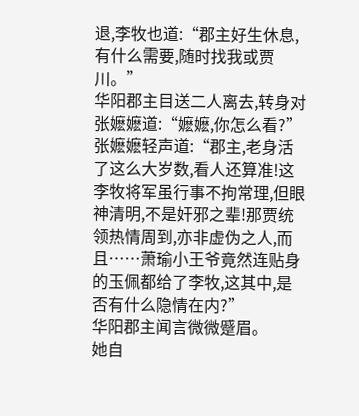退,李牧也道:“郡主好生休息,有什么需要,随时找我或贾川。”
华阳郡主目送二人离去,转身对张嬷嬷道:“嬷嬷,你怎么看?”
张嬷嬷轻声道:“郡主,老身活了这么大岁数,看人还算准!这李牧将军虽行事不拘常理,但眼神清明,不是奸邪之辈!那贾统领热情周到,亦非虚伪之人,而且……萧瑜小王爷竟然连贴身的玉佩都给了李牧,这其中,是否有什么隐情在内?”
华阳郡主闻言微微蹙眉。
她自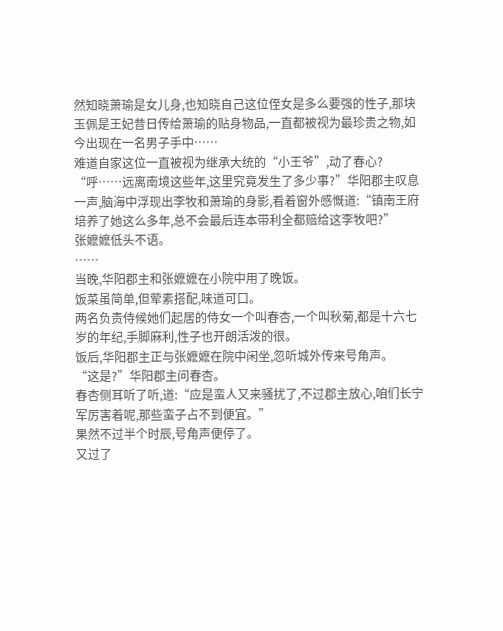然知晓萧瑜是女儿身,也知晓自己这位侄女是多么要强的性子,那块玉佩是王妃昔日传给萧瑜的贴身物品,一直都被视为最珍贵之物,如今出现在一名男子手中……
难道自家这位一直被视为继承大统的“小王爷”,动了春心?
“呼……远离南境这些年,这里究竟发生了多少事?”华阳郡主叹息一声,脑海中浮现出李牧和萧瑜的身影,看着窗外感慨道:“镇南王府培养了她这么多年,总不会最后连本带利全都赔给这李牧吧?”
张嬷嬷低头不语。
……
当晚,华阳郡主和张嬷嬷在小院中用了晚饭。
饭菜虽简单,但荤素搭配,味道可口。
两名负责侍候她们起居的侍女一个叫春杏,一个叫秋菊,都是十六七岁的年纪,手脚麻利,性子也开朗活泼的很。
饭后,华阳郡主正与张嬷嬷在院中闲坐,忽听城外传来号角声。
“这是?”华阳郡主问春杏。
春杏侧耳听了听,道:“应是蛮人又来骚扰了,不过郡主放心,咱们长宁军厉害着呢,那些蛮子占不到便宜。”
果然不过半个时辰,号角声便停了。
又过了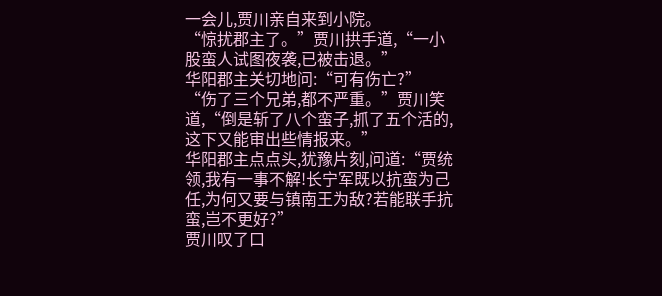一会儿,贾川亲自来到小院。
“惊扰郡主了。”贾川拱手道,“一小股蛮人试图夜袭,已被击退。”
华阳郡主关切地问:“可有伤亡?”
“伤了三个兄弟,都不严重。”贾川笑道,“倒是斩了八个蛮子,抓了五个活的,这下又能审出些情报来。”
华阳郡主点点头,犹豫片刻,问道:“贾统领,我有一事不解!长宁军既以抗蛮为己任,为何又要与镇南王为敌?若能联手抗蛮,岂不更好?”
贾川叹了口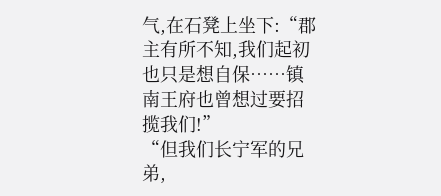气,在石凳上坐下:“郡主有所不知,我们起初也只是想自保……镇南王府也曾想过要招揽我们!”
“但我们长宁军的兄弟,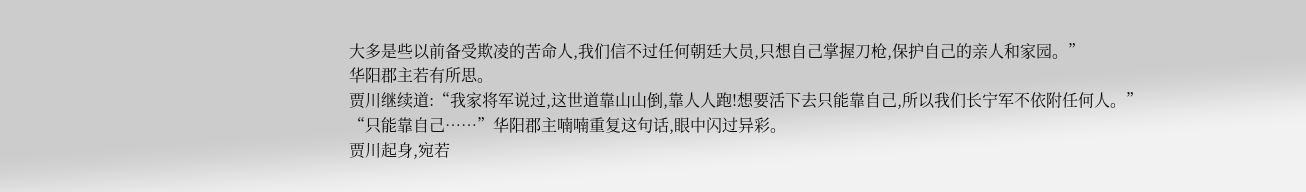大多是些以前备受欺凌的苦命人,我们信不过任何朝廷大员,只想自己掌握刀枪,保护自己的亲人和家园。”
华阳郡主若有所思。
贾川继续道:“我家将军说过,这世道靠山山倒,靠人人跑!想要活下去只能靠自己,所以我们长宁军不依附任何人。”
“只能靠自己……”华阳郡主喃喃重复这句话,眼中闪过异彩。
贾川起身,宛若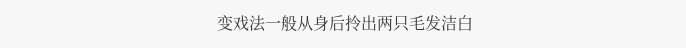变戏法一般从身后拎出两只毛发洁白